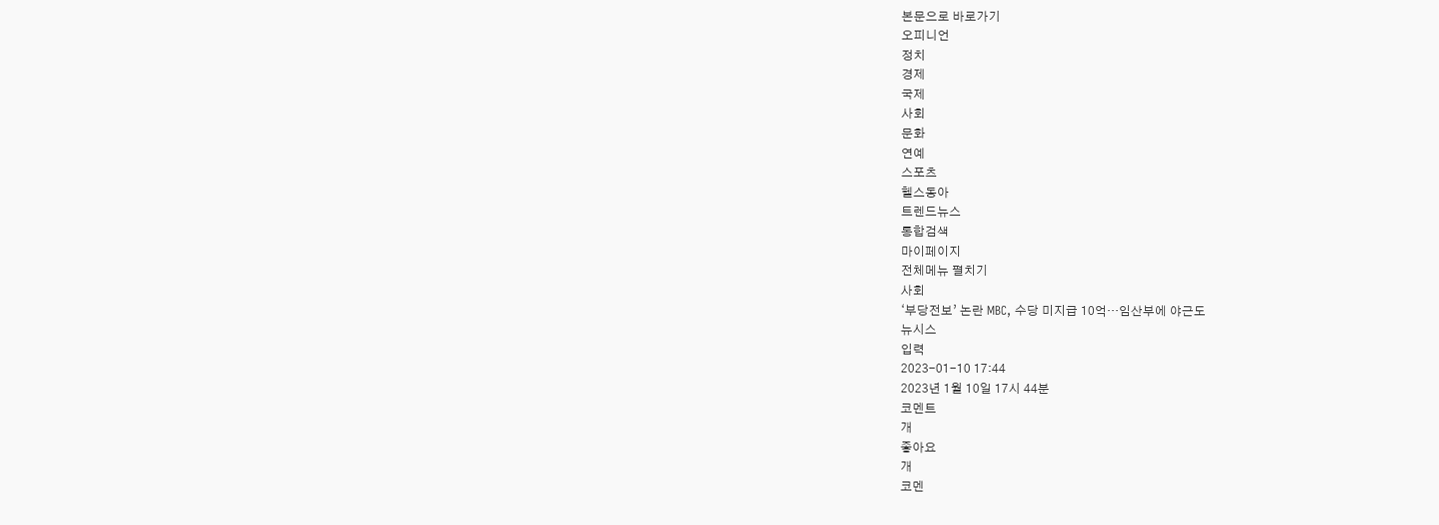본문으로 바로가기
오피니언
정치
경제
국제
사회
문화
연예
스포츠
헬스동아
트렌드뉴스
통합검색
마이페이지
전체메뉴 펼치기
사회
‘부당전보’ 논란 MBC, 수당 미지급 10억…임산부에 야근도
뉴시스
입력
2023-01-10 17:44
2023년 1월 10일 17시 44분
코멘트
개
좋아요
개
코멘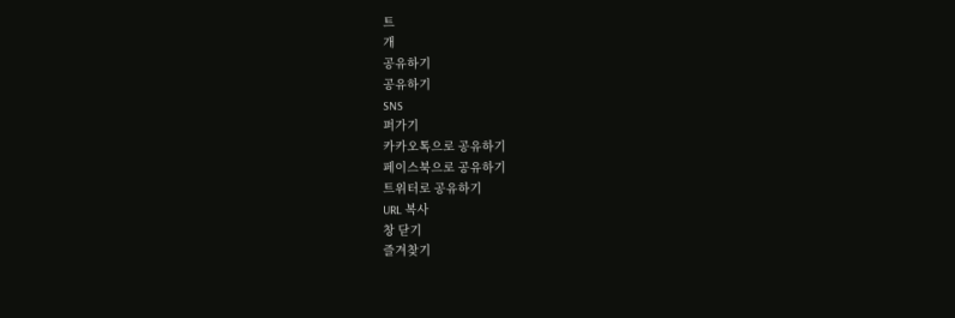트
개
공유하기
공유하기
SNS
퍼가기
카카오톡으로 공유하기
페이스북으로 공유하기
트위터로 공유하기
URL 복사
창 닫기
즐겨찾기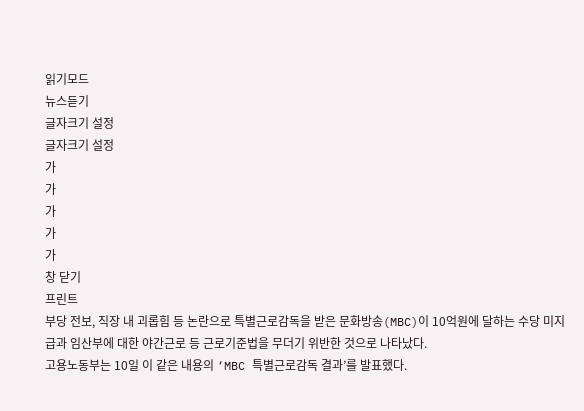읽기모드
뉴스듣기
글자크기 설정
글자크기 설정
가
가
가
가
가
창 닫기
프린트
부당 전보, 직장 내 괴롭힘 등 논란으로 특별근로감독을 받은 문화방송(MBC)이 10억원에 달하는 수당 미지급과 임산부에 대한 야간근로 등 근로기준법을 무더기 위반한 것으로 나타났다.
고용노동부는 10일 이 같은 내용의 ‘MBC 특별근로감독 결과’를 발표했다.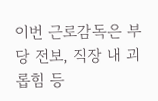이번 근로감독은 부당 전보, 직장 내 괴롭힘 등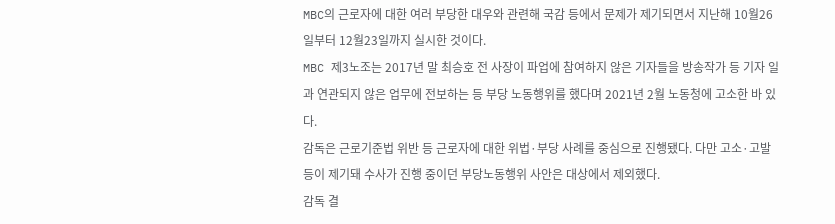MBC의 근로자에 대한 여러 부당한 대우와 관련해 국감 등에서 문제가 제기되면서 지난해 10월26일부터 12월23일까지 실시한 것이다.
MBC 제3노조는 2017년 말 최승호 전 사장이 파업에 참여하지 않은 기자들을 방송작가 등 기자 일과 연관되지 않은 업무에 전보하는 등 부당 노동행위를 했다며 2021년 2월 노동청에 고소한 바 있다.
감독은 근로기준법 위반 등 근로자에 대한 위법·부당 사례를 중심으로 진행됐다. 다만 고소·고발 등이 제기돼 수사가 진행 중이던 부당노동행위 사안은 대상에서 제외했다.
감독 결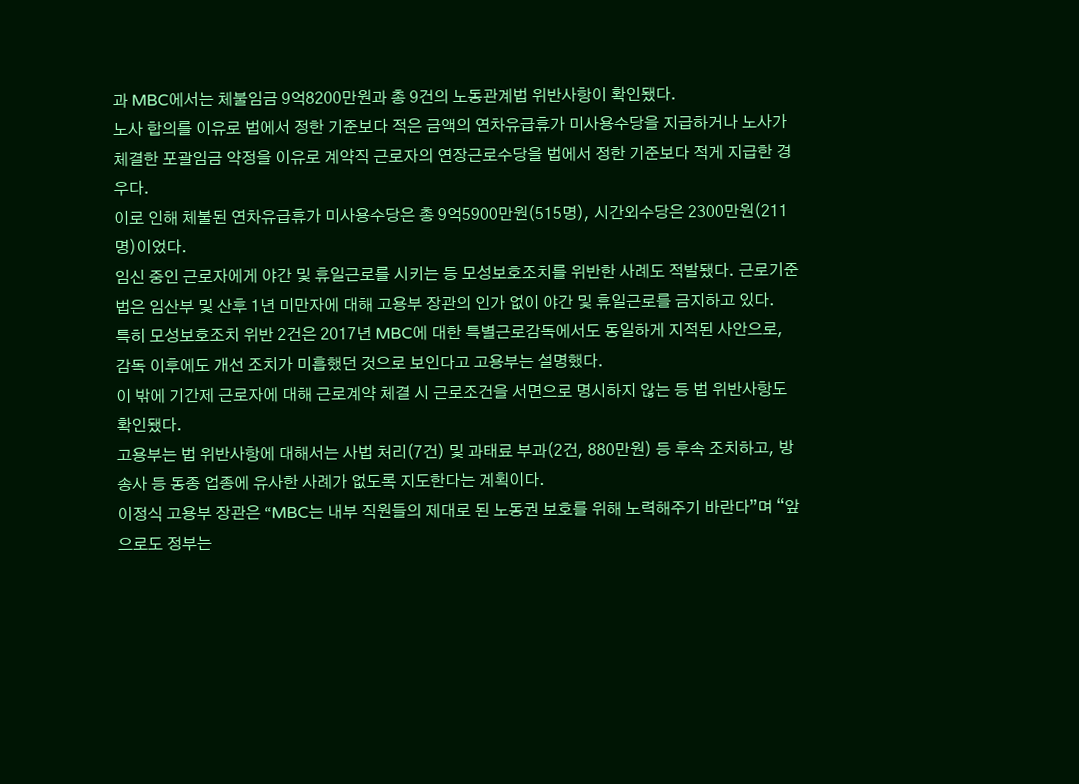과 MBC에서는 체불임금 9억8200만원과 총 9건의 노동관계법 위반사항이 확인됐다.
노사 합의를 이유로 법에서 정한 기준보다 적은 금액의 연차유급휴가 미사용수당을 지급하거나 노사가 체결한 포괄임금 약정을 이유로 계약직 근로자의 연장근로수당을 법에서 정한 기준보다 적게 지급한 경우다.
이로 인해 체불된 연차유급휴가 미사용수당은 총 9억5900만원(515명), 시간외수당은 2300만원(211명)이었다.
임신 중인 근로자에게 야간 및 휴일근로를 시키는 등 모성보호조치를 위반한 사례도 적발됐다. 근로기준법은 임산부 및 산후 1년 미만자에 대해 고용부 장관의 인가 없이 야간 및 휴일근로를 금지하고 있다.
특히 모성보호조치 위반 2건은 2017년 MBC에 대한 특별근로감독에서도 동일하게 지적된 사안으로, 감독 이후에도 개선 조치가 미흡했던 것으로 보인다고 고용부는 설명했다.
이 밖에 기간제 근로자에 대해 근로계약 체결 시 근로조건을 서면으로 명시하지 않는 등 법 위반사항도 확인됐다.
고용부는 법 위반사항에 대해서는 사법 처리(7건) 및 과태료 부과(2건, 880만원) 등 후속 조치하고, 방송사 등 동종 업종에 유사한 사례가 없도록 지도한다는 계획이다.
이정식 고용부 장관은 “MBC는 내부 직원들의 제대로 된 노동권 보호를 위해 노력해주기 바란다”며 “앞으로도 정부는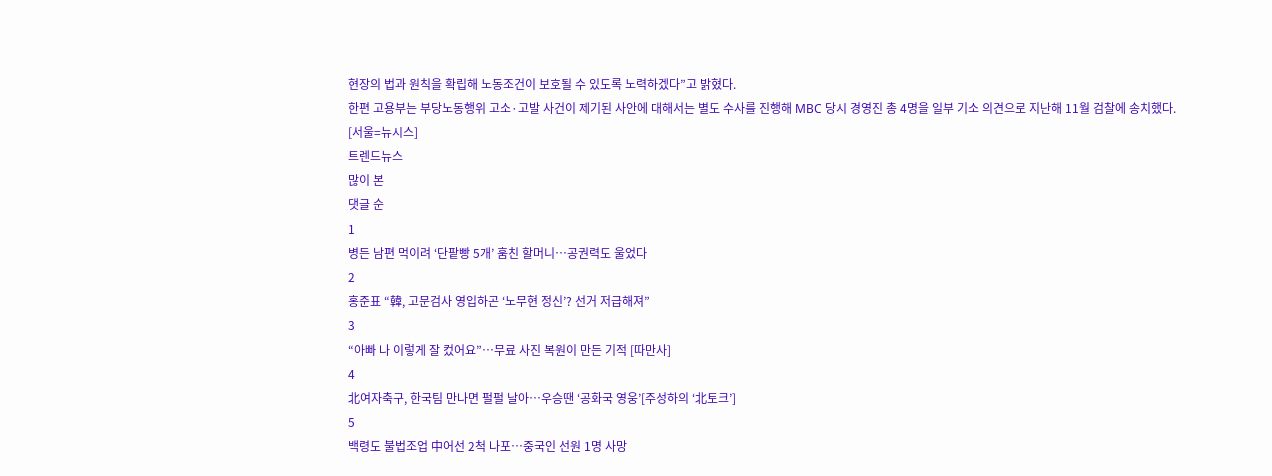현장의 법과 원칙을 확립해 노동조건이 보호될 수 있도록 노력하겠다”고 밝혔다.
한편 고용부는 부당노동행위 고소·고발 사건이 제기된 사안에 대해서는 별도 수사를 진행해 MBC 당시 경영진 총 4명을 일부 기소 의견으로 지난해 11월 검찰에 송치했다.
[서울=뉴시스]
트렌드뉴스
많이 본
댓글 순
1
병든 남편 먹이려 ‘단팥빵 5개’ 훔친 할머니…공권력도 울었다
2
홍준표 “韓, 고문검사 영입하곤 ‘노무현 정신’? 선거 저급해져”
3
“아빠 나 이렇게 잘 컸어요”…무료 사진 복원이 만든 기적 [따만사]
4
北여자축구, 한국팀 만나면 펄펄 날아…우승땐 ‘공화국 영웅’[주성하의 ‘北토크’]
5
백령도 불법조업 中어선 2척 나포…중국인 선원 1명 사망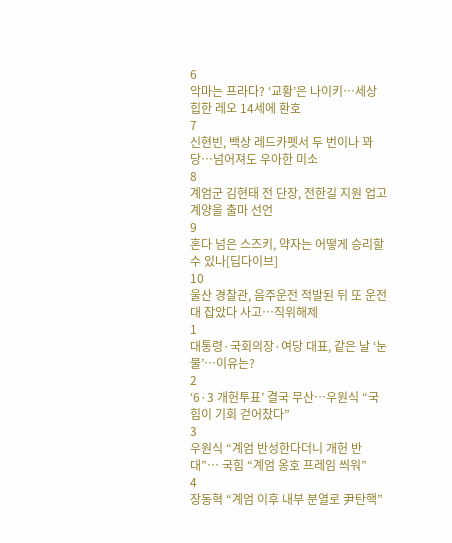6
악마는 프라다? ‘교황’은 나이키…세상 힙한 레오 14세에 환호
7
신현빈, 백상 레드카펫서 두 번이나 꽈당…넘어져도 우아한 미소
8
계엄군 김현태 전 단장, 전한길 지원 업고 계양을 출마 선언
9
혼다 넘은 스즈키, 약자는 어떻게 승리할 수 있나[딥다이브]
10
울산 경찰관, 음주운전 적발된 뒤 또 운전대 잡았다 사고…직위해제
1
대통령·국회의장·여당 대표, 같은 날 ‘눈물’…이유는?
2
‘6·3 개헌투표’ 결국 무산…우원식 “국힘이 기회 걷어찼다”
3
우원식 “계엄 반성한다더니 개헌 반대”… 국힘 “계엄 옹호 프레임 씌워”
4
장동혁 “계엄 이후 내부 분열로 尹탄핵”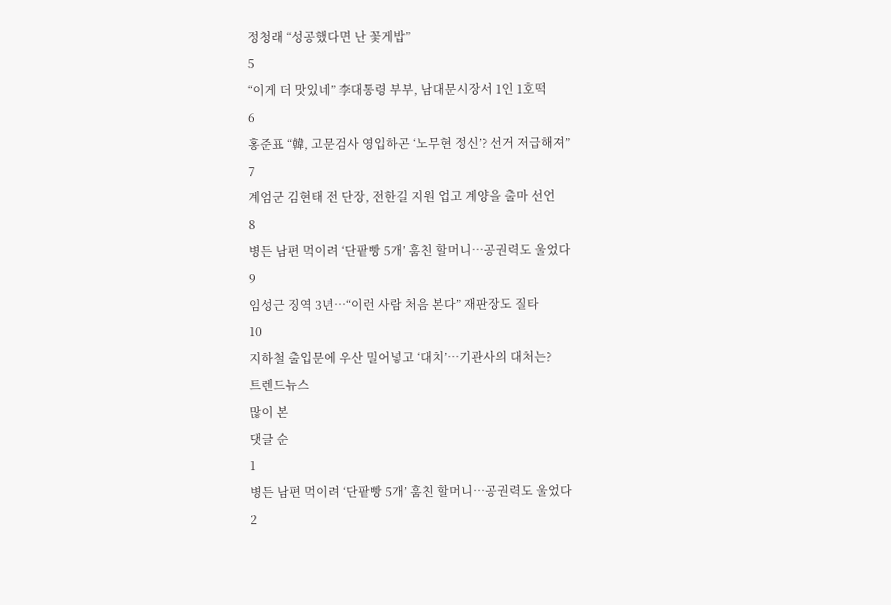정청래 “성공했다면 난 꽃게밥”
5
“이게 더 맛있네” 李대통령 부부, 남대문시장서 1인 1호떡
6
홍준표 “韓, 고문검사 영입하곤 ‘노무현 정신’? 선거 저급해져”
7
계엄군 김현태 전 단장, 전한길 지원 업고 계양을 출마 선언
8
병든 남편 먹이려 ‘단팥빵 5개’ 훔친 할머니…공권력도 울었다
9
임성근 징역 3년…“이런 사람 처음 본다” 재판장도 질타
10
지하철 출입문에 우산 밀어넣고 ‘대치’…기관사의 대처는?
트렌드뉴스
많이 본
댓글 순
1
병든 남편 먹이려 ‘단팥빵 5개’ 훔친 할머니…공권력도 울었다
2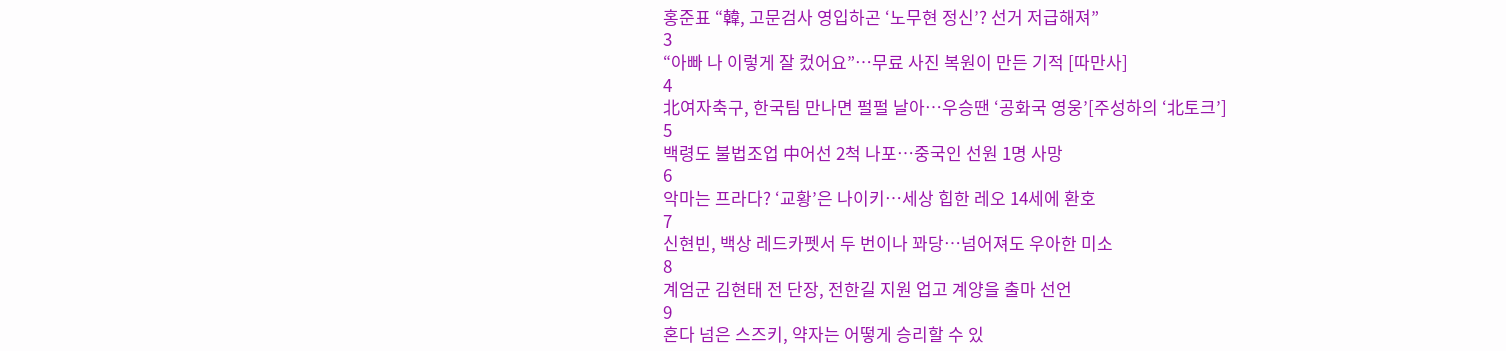홍준표 “韓, 고문검사 영입하곤 ‘노무현 정신’? 선거 저급해져”
3
“아빠 나 이렇게 잘 컸어요”…무료 사진 복원이 만든 기적 [따만사]
4
北여자축구, 한국팀 만나면 펄펄 날아…우승땐 ‘공화국 영웅’[주성하의 ‘北토크’]
5
백령도 불법조업 中어선 2척 나포…중국인 선원 1명 사망
6
악마는 프라다? ‘교황’은 나이키…세상 힙한 레오 14세에 환호
7
신현빈, 백상 레드카펫서 두 번이나 꽈당…넘어져도 우아한 미소
8
계엄군 김현태 전 단장, 전한길 지원 업고 계양을 출마 선언
9
혼다 넘은 스즈키, 약자는 어떻게 승리할 수 있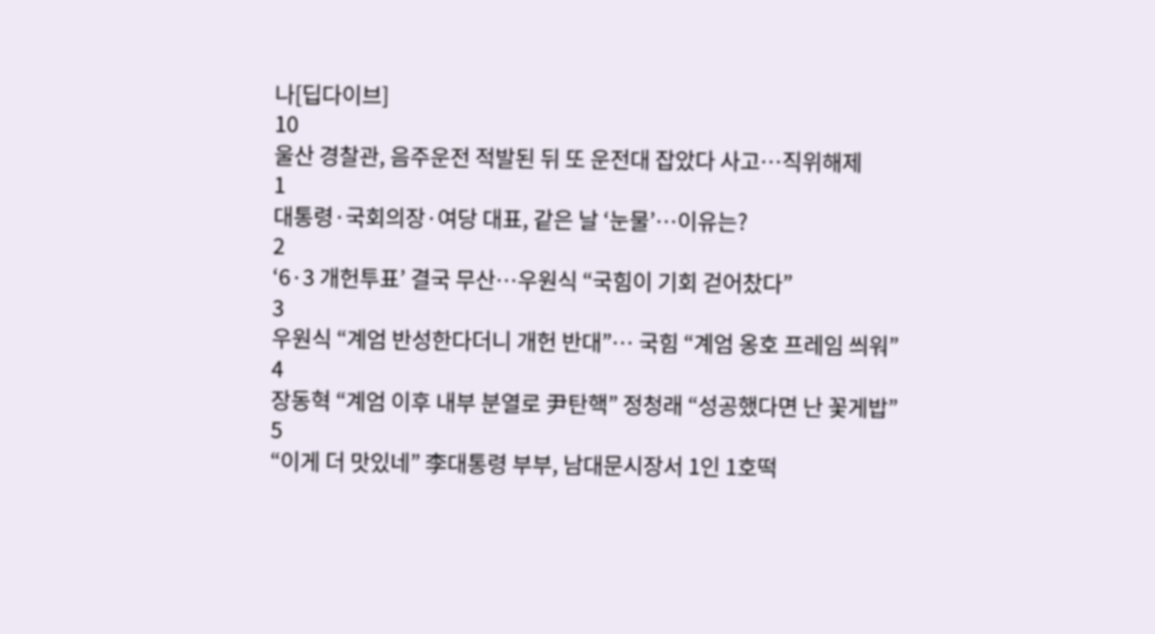나[딥다이브]
10
울산 경찰관, 음주운전 적발된 뒤 또 운전대 잡았다 사고…직위해제
1
대통령·국회의장·여당 대표, 같은 날 ‘눈물’…이유는?
2
‘6·3 개헌투표’ 결국 무산…우원식 “국힘이 기회 걷어찼다”
3
우원식 “계엄 반성한다더니 개헌 반대”… 국힘 “계엄 옹호 프레임 씌워”
4
장동혁 “계엄 이후 내부 분열로 尹탄핵” 정청래 “성공했다면 난 꽃게밥”
5
“이게 더 맛있네” 李대통령 부부, 남대문시장서 1인 1호떡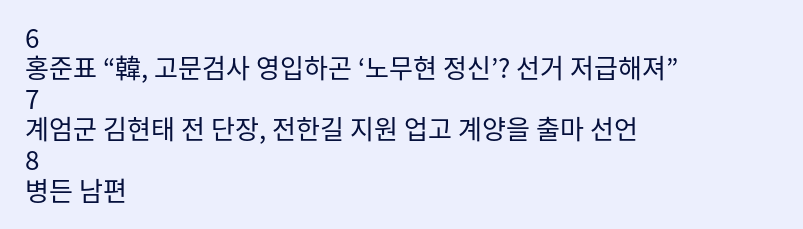6
홍준표 “韓, 고문검사 영입하곤 ‘노무현 정신’? 선거 저급해져”
7
계엄군 김현태 전 단장, 전한길 지원 업고 계양을 출마 선언
8
병든 남편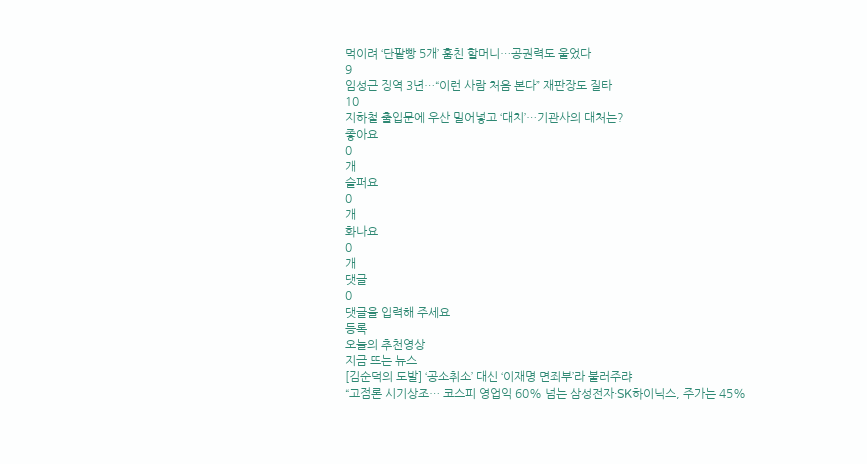먹이려 ‘단팥빵 5개’ 훔친 할머니…공권력도 울었다
9
임성근 징역 3년…“이런 사람 처음 본다” 재판장도 질타
10
지하철 출입문에 우산 밀어넣고 ‘대치’…기관사의 대처는?
좋아요
0
개
슬퍼요
0
개
화나요
0
개
댓글
0
댓글을 입력해 주세요
등록
오늘의 추천영상
지금 뜨는 뉴스
[김순덕의 도발] ‘공소취소’ 대신 ‘이재명 면죄부’라 불러주랴
“고점론 시기상조… 코스피 영업익 60% 넘는 삼성전자·SK하이닉스, 주가는 45%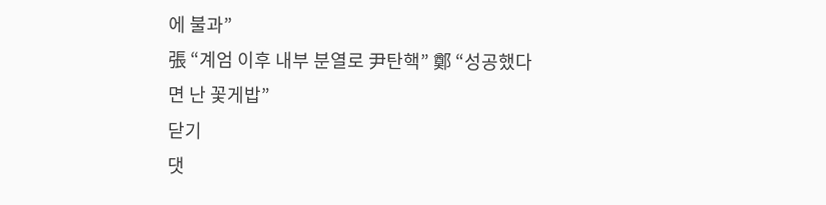에 불과”
張 “계엄 이후 내부 분열로 尹탄핵” 鄭 “성공했다면 난 꽃게밥”
닫기
댓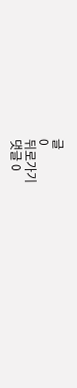글
0
뒤로가기
댓글 0